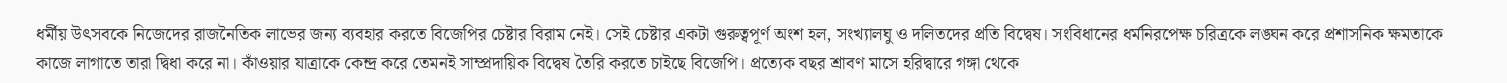ধর্মীয় উৎসবকে নিজেদের রাজনৈতিক লাভের জন্য ব্যবহার করতে বিজেপির চেষ্টার বিরাম নেই। সেই চেষ্টার একটা গুরুত্বপূর্ণ অংশ হল, সংখ্যালঘু ও দলিতদের প্রতি বিদ্বেষ। সংবিধানের ধর্মনিরপেক্ষ চরিত্রকে লঙ্ঘন করে প্রশাসনিক ক্ষমতাকে কাজে লাগাতে তারা দ্বিধা করে না। কাঁওয়ার যাত্রাকে কেন্দ্র করে তেমনই সাম্প্রদায়িক বিদ্বেষ তৈরি করতে চাইছে বিজেপি। প্রত্যেক বছর শ্রাবণ মাসে হরিদ্বারে গঙ্গা থেকে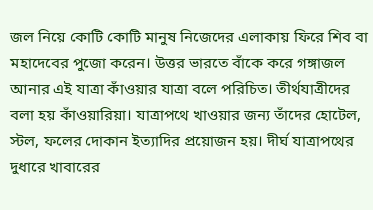জল নিয়ে কোটি কোটি মানুষ নিজেদের এলাকায় ফিরে শিব বা মহাদেবের পুজো করেন। উত্তর ভারতে বাঁকে করে গঙ্গাজল আনার এই যাত্রা কাঁওয়ার যাত্রা বলে পরিচিত। তীর্থযাত্রীদের বলা হয় কাঁওয়ারিয়া। যাত্রাপথে খাওয়ার জন্য তাঁদের হোটেল, স্টল, ফলের দোকান ইত্যাদির প্রয়োজন হয়। দীর্ঘ যাত্রাপথের দুধারে খাবারের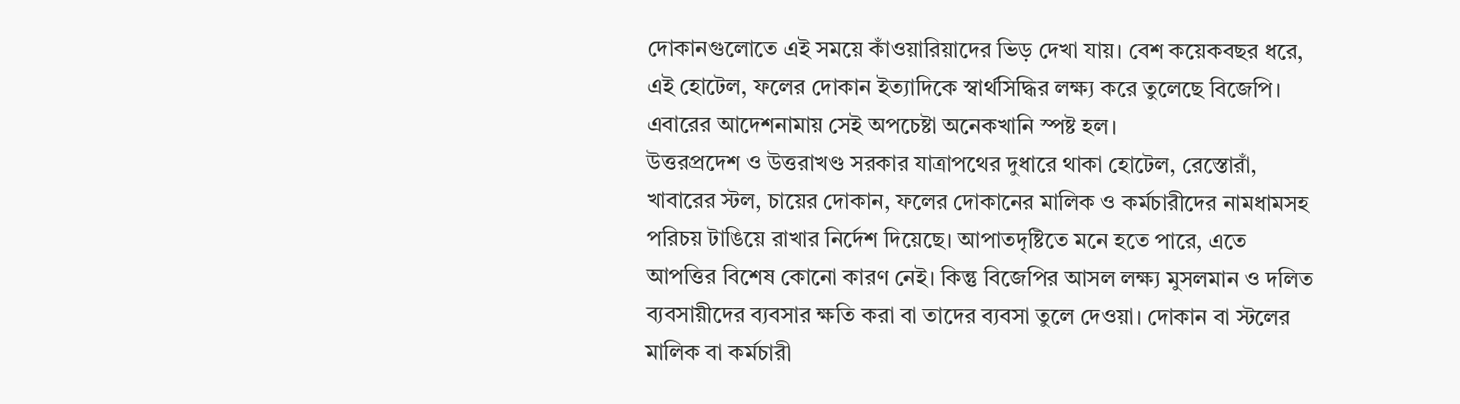দোকানগুলোতে এই সময়ে কাঁওয়ারিয়াদের ভিড় দেখা যায়। বেশ কয়েকবছর ধরে, এই হোটেল, ফলের দোকান ইত্যাদিকে স্বার্থসিদ্ধির লক্ষ্য করে তুলেছে বিজেপি। এবারের আদেশনামায় সেই অপচেষ্টা অনেকখানি স্পষ্ট হল।
উত্তরপ্রদেশ ও উত্তরাখণ্ড সরকার যাত্রাপথের দুধারে থাকা হোটেল, রেস্তোরাঁ, খাবারের স্টল, চায়ের দোকান, ফলের দোকানের মালিক ও কর্মচারীদের নামধামসহ পরিচয় টাঙিয়ে রাখার নির্দেশ দিয়েছে। আপাতদৃষ্টিতে মনে হতে পারে, এতে আপত্তির বিশেষ কোনো কারণ নেই। কিন্তু বিজেপির আসল লক্ষ্য মুসলমান ও দলিত ব্যবসায়ীদের ব্যবসার ক্ষতি করা বা তাদের ব্যবসা তুলে দেওয়া। দোকান বা স্টলের মালিক বা কর্মচারী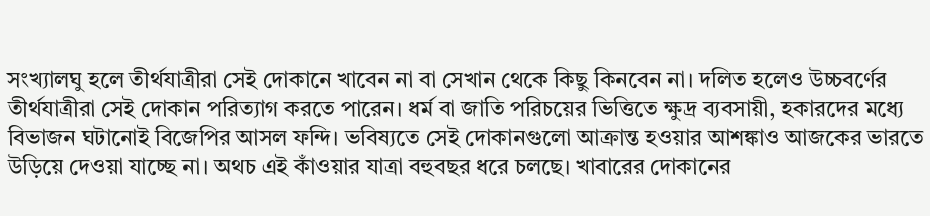সংখ্যালঘু হলে তীর্থযাত্রীরা সেই দোকানে খাবেন না বা সেখান থেকে কিছু কিনবেন না। দলিত হলেও উচ্চবর্ণের তীর্থযাত্রীরা সেই দোকান পরিত্যাগ করতে পারেন। ধর্ম বা জাতি পরিচয়ের ভিত্তিতে ক্ষুদ্র ব্যবসায়ী, হকারদের মধ্যে বিভাজন ঘটানোই বিজেপির আসল ফন্দি। ভবিষ্যতে সেই দোকানগুলো আক্রান্ত হওয়ার আশঙ্কাও আজকের ভারতে উড়িয়ে দেওয়া যাচ্ছে না। অথচ এই কাঁওয়ার যাত্রা বহুবছর ধরে চলছে। খাবারের দোকানের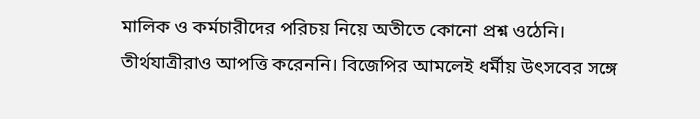মালিক ও কর্মচারীদের পরিচয় নিয়ে অতীতে কোনো প্রশ্ন ওঠেনি। তীর্থযাত্রীরাও আপত্তি করেননি। বিজেপির আমলেই ধর্মীয় উৎসবের সঙ্গে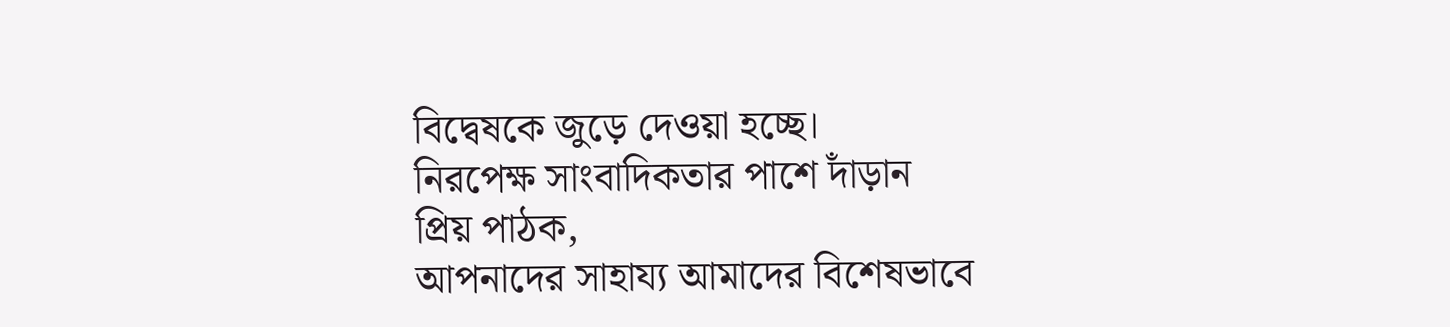বিদ্বেষকে জুড়ে দেওয়া হচ্ছে।
নিরপেক্ষ সাংবাদিকতার পাশে দাঁড়ান
প্রিয় পাঠক,
আপনাদের সাহায্য আমাদের বিশেষভাবে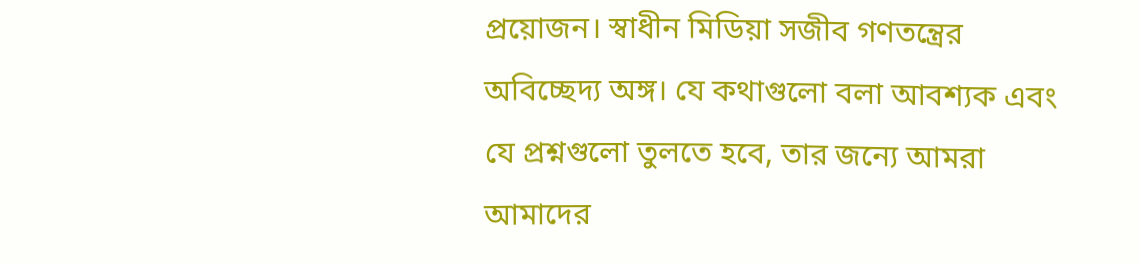প্রয়োজন। স্বাধীন মিডিয়া সজীব গণতন্ত্রের অবিচ্ছেদ্য অঙ্গ। যে কথাগুলো বলা আবশ্যক এবং যে প্রশ্নগুলো তুলতে হবে, তার জন্যে আমরা আমাদের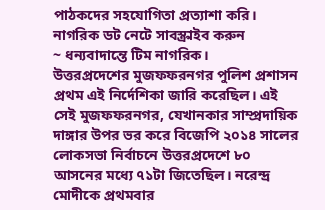পাঠকদের সহযোগিতা প্রত্যাশা করি।
নাগরিক ডট নেটে সাবস্ক্রাইব করুন
~ ধন্যবাদান্তে টিম নাগরিক।
উত্তরপ্রদেশের মুজফফরনগর পুলিশ প্রশাসন প্রথম এই নির্দেশিকা জারি করেছিল। এই সেই মুজফফরনগর, যেখানকার সাম্প্রদায়িক দাঙ্গার উপর ভর করে বিজেপি ২০১৪ সালের লোকসভা নির্বাচনে উত্তরপ্রদেশে ৮০ আসনের মধ্যে ৭১টা জিতেছিল। নরেন্দ্র মোদীকে প্রথমবার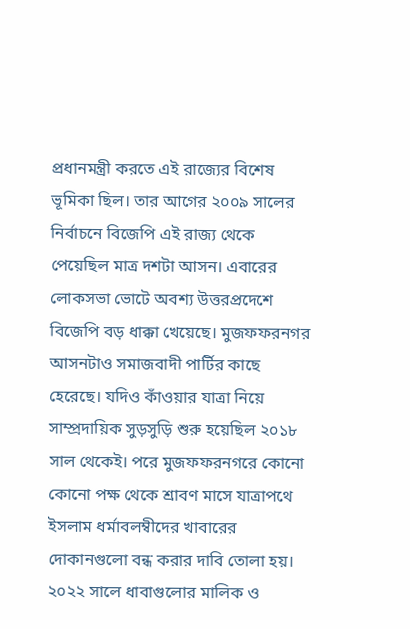প্রধানমন্ত্রী করতে এই রাজ্যের বিশেষ ভূমিকা ছিল। তার আগের ২০০৯ সালের নির্বাচনে বিজেপি এই রাজ্য থেকে পেয়েছিল মাত্র দশটা আসন। এবারের লোকসভা ভোটে অবশ্য উত্তরপ্রদেশে বিজেপি বড় ধাক্কা খেয়েছে। মুজফফরনগর আসনটাও সমাজবাদী পার্টির কাছে হেরেছে। যদিও কাঁওয়ার যাত্রা নিয়ে সাম্প্রদায়িক সুড়সুড়ি শুরু হয়েছিল ২০১৮ সাল থেকেই। পরে মুজফফরনগরে কোনো কোনো পক্ষ থেকে শ্রাবণ মাসে যাত্রাপথে ইসলাম ধর্মাবলম্বীদের খাবারের দোকানগুলো বন্ধ করার দাবি তোলা হয়। ২০২২ সালে ধাবাগুলোর মালিক ও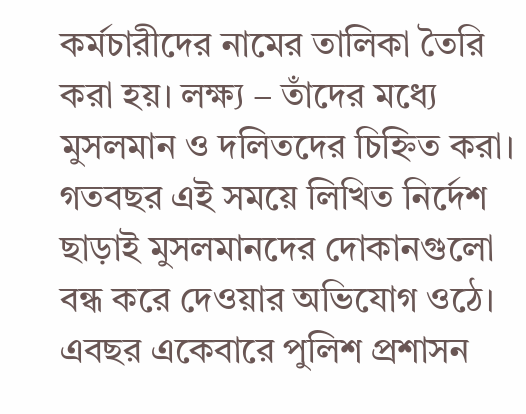কর্মচারীদের নামের তালিকা তৈরি করা হয়। লক্ষ্য – তাঁদের মধ্যে মুসলমান ও দলিতদের চিহ্নিত করা। গতবছর এই সময়ে লিখিত নির্দেশ ছাড়াই মুসলমানদের দোকানগুলো বন্ধ করে দেওয়ার অভিযোগ ওঠে। এবছর একেবারে পুলিশ প্রশাসন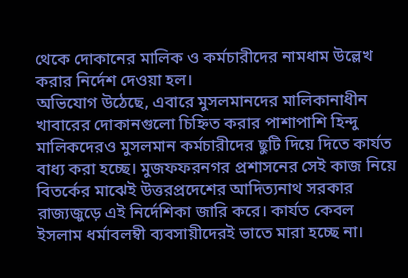থেকে দোকানের মালিক ও কর্মচারীদের নামধাম উল্লেখ করার নির্দেশ দেওয়া হল।
অভিযোগ উঠেছে, এবারে মুসলমানদের মালিকানাধীন খাবারের দোকানগুলো চিহ্নিত করার পাশাপাশি হিন্দু মালিকদেরও মুসলমান কর্মচারীদের ছুটি দিয়ে দিতে কার্যত বাধ্য করা হচ্ছে। মুজফফরনগর প্রশাসনের সেই কাজ নিয়ে বিতর্কের মাঝেই উত্তরপ্রদেশের আদিত্যনাথ সরকার রাজ্যজুড়ে এই নির্দেশিকা জারি করে। কার্যত কেবল ইসলাম ধর্মাবলম্বী ব্যবসায়ীদেরই ভাতে মারা হচ্ছে না।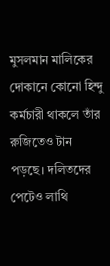মুসলমান মালিকের দোকানে কোনো হিন্দু কর্মচারী থাকলে তাঁর রুজিতেও টান পড়ছে। দলিতদের পেটেও লাথি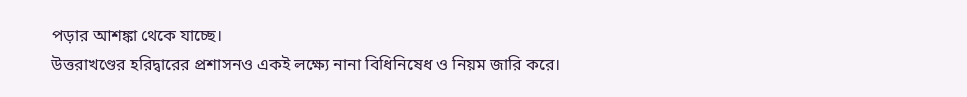পড়ার আশঙ্কা থেকে যাচ্ছে।
উত্তরাখণ্ডের হরিদ্বারের প্রশাসনও একই লক্ষ্যে নানা বিধিনিষেধ ও নিয়ম জারি করে।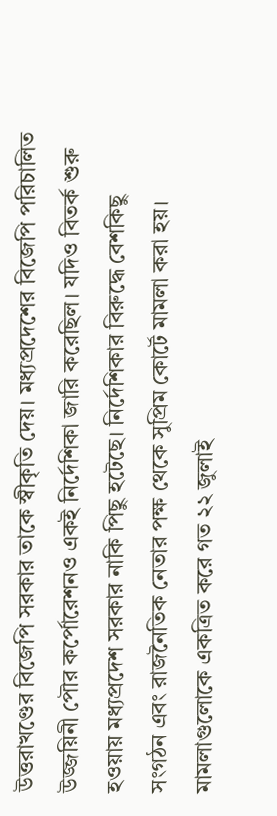উত্তরাখণ্ডের বিজেপি সরকার তাকে স্বীকৃতি দেয়। মধ্যপ্রদেশের বিজেপি পরিচালিত উজ্জয়িনী পৌর কর্পোরেশনও একই নির্দেশিকা জারি করেছিল। যদিও বিতর্ক শুরু হওয়ায় মধ্যপ্রদেশ সরকার নাকি পিছু হটেছে। নির্দেশিকার বিরুদ্ধে বেশকিছু সংগঠন এবং রাজনৈতিক নেতার পক্ষ থেকে সুপ্রিম কোর্টে মামলা করা হয়। মামলাগুলোকে একত্রিত করে গত ২২ জুলাই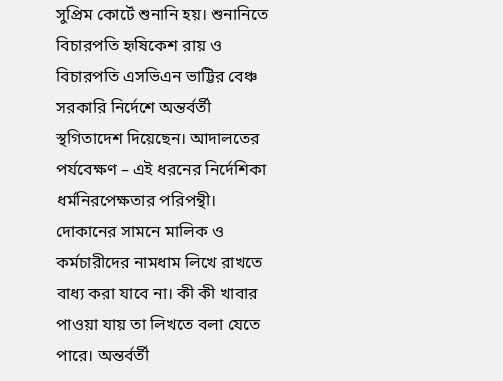সুপ্রিম কোর্টে শুনানি হয়। শুনানিতে বিচারপতি হৃষিকেশ রায় ও বিচারপতি এসভিএন ভাট্টির বেঞ্চ সরকারি নির্দেশে অন্তর্বর্তী স্থগিতাদেশ দিয়েছেন। আদালতের পর্যবেক্ষণ – এই ধরনের নির্দেশিকা ধর্মনিরপেক্ষতার পরিপন্থী। দোকানের সামনে মালিক ও কর্মচারীদের নামধাম লিখে রাখতে বাধ্য করা যাবে না। কী কী খাবার পাওয়া যায় তা লিখতে বলা যেতে পারে। অন্তর্বর্তী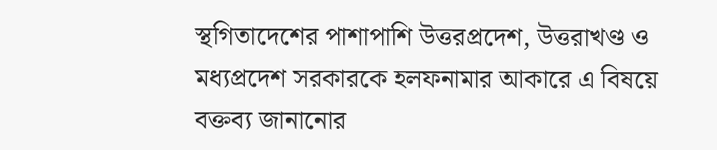স্থগিতাদেশের পাশাপাশি উত্তরপ্রদেশ, উত্তরাখণ্ড ও মধ্যপ্রদেশ সরকারকে হলফনামার আকারে এ বিষয়ে বক্তব্য জানানোর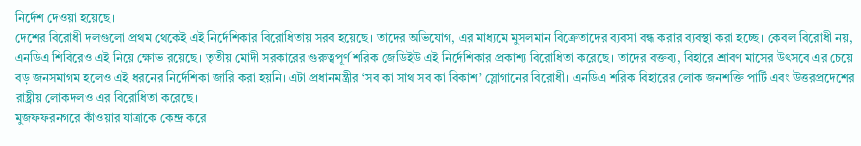নির্দেশ দেওয়া হয়েছে।
দেশের বিরোধী দলগুলো প্রথম থেকেই এই নির্দেশিকার বিরোধিতায় সরব হয়েছে। তাদের অভিযোগ, এর মাধ্যমে মুসলমান বিক্রেতাদের ব্যবসা বন্ধ করার ব্যবস্থা করা হচ্ছে। কেবল বিরোধী নয়, এনডিএ শিবিরেও এই নিয়ে ক্ষোভ রয়েছে। তৃতীয় মোদী সরকারের গুরুত্বপূর্ণ শরিক জেডিইউ এই নির্দেশিকার প্রকাশ্য বিরোধিতা করেছে। তাদের বক্তব্য, বিহারে শ্রাবণ মাসের উৎসবে এর চেয়ে বড় জনসমাগম হলেও এই ধরনের নির্দেশিকা জারি করা হয়নি। এটা প্রধানমন্ত্রীর ‘সব কা সাথ সব কা বিকাশ’ স্লোগানের বিরোধী। এনডিএ শরিক বিহারের লোক জনশক্তি পার্টি এবং উত্তরপ্রদেশের রাষ্ট্রীয় লোকদলও এর বিরোধিতা করেছে।
মুজফফরনগরে কাঁওয়ার যাত্রাকে কেন্দ্র করে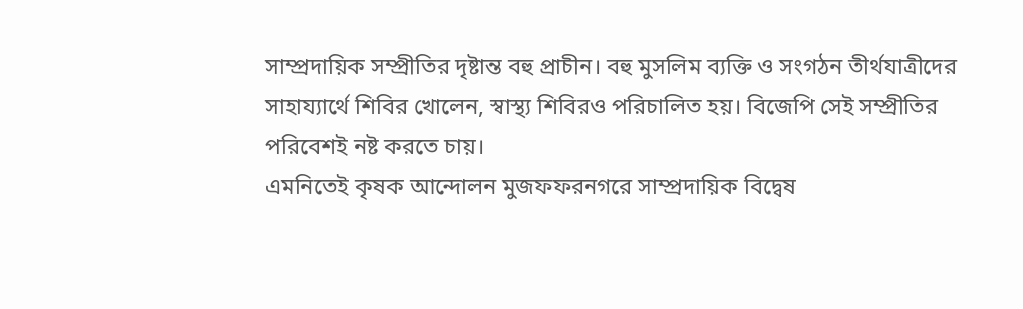সাম্প্রদায়িক সম্প্রীতির দৃষ্টান্ত বহু প্রাচীন। বহু মুসলিম ব্যক্তি ও সংগঠন তীর্থযাত্রীদের সাহায্যার্থে শিবির খোলেন, স্বাস্থ্য শিবিরও পরিচালিত হয়। বিজেপি সেই সম্প্রীতির পরিবেশই নষ্ট করতে চায়।
এমনিতেই কৃষক আন্দোলন মুজফফরনগরে সাম্প্রদায়িক বিদ্বেষ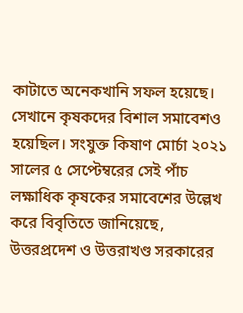কাটাতে অনেকখানি সফল হয়েছে। সেখানে কৃষকদের বিশাল সমাবেশও হয়েছিল। সংযুক্ত কিষাণ মোর্চা ২০২১ সালের ৫ সেপ্টেম্বরের সেই পাঁচ লক্ষাধিক কৃষকের সমাবেশের উল্লেখ করে বিবৃতিতে জানিয়েছে, উত্তরপ্রদেশ ও উত্তরাখণ্ড সরকারের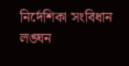নির্দেশিকা সংবিধান লঙ্ঘন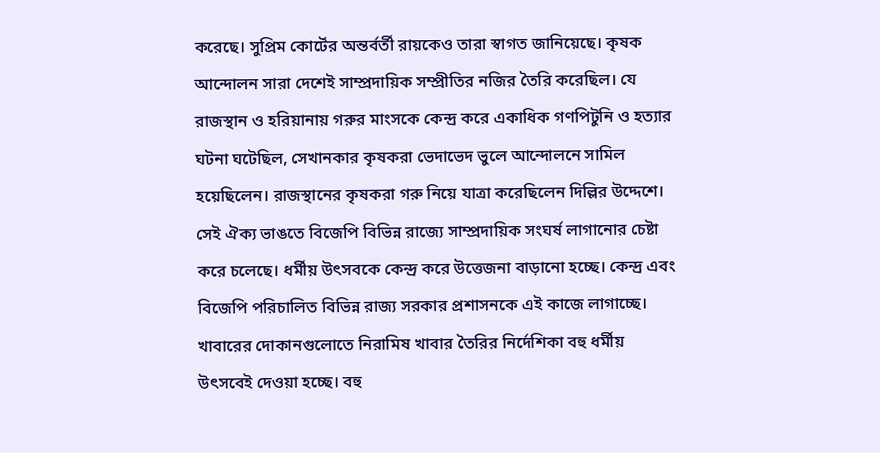করেছে। সুপ্রিম কোর্টের অন্তর্বর্তী রায়কেও তারা স্বাগত জানিয়েছে। কৃষক আন্দোলন সারা দেশেই সাম্প্রদায়িক সম্প্রীতির নজির তৈরি করেছিল। যে রাজস্থান ও হরিয়ানায় গরুর মাংসকে কেন্দ্র করে একাধিক গণপিটুনি ও হত্যার ঘটনা ঘটেছিল, সেখানকার কৃষকরা ভেদাভেদ ভুলে আন্দোলনে সামিল হয়েছিলেন। রাজস্থানের কৃষকরা গরু নিয়ে যাত্রা করেছিলেন দিল্লির উদ্দেশে। সেই ঐক্য ভাঙতে বিজেপি বিভিন্ন রাজ্যে সাম্প্রদায়িক সংঘর্ষ লাগানোর চেষ্টা করে চলেছে। ধর্মীয় উৎসবকে কেন্দ্র করে উত্তেজনা বাড়ানো হচ্ছে। কেন্দ্র এবং বিজেপি পরিচালিত বিভিন্ন রাজ্য সরকার প্রশাসনকে এই কাজে লাগাচ্ছে।
খাবারের দোকানগুলোতে নিরামিষ খাবার তৈরির নির্দেশিকা বহু ধর্মীয় উৎসবেই দেওয়া হচ্ছে। বহু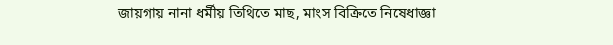জায়গায় নানা ধর্মীয় তিথিতে মাছ, মাংস বিক্রিতে নিষেধাজ্ঞা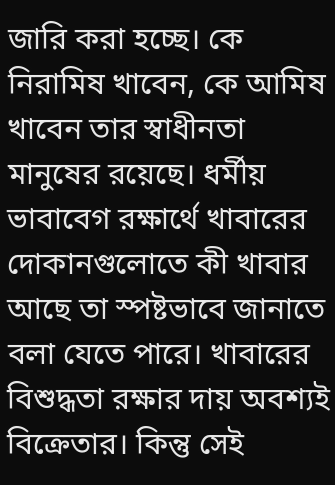জারি করা হচ্ছে। কে নিরামিষ খাবেন, কে আমিষ খাবেন তার স্বাধীনতা মানুষের রয়েছে। ধর্মীয় ভাবাবেগ রক্ষার্থে খাবারের দোকানগুলোতে কী খাবার আছে তা স্পষ্টভাবে জানাতে বলা যেতে পারে। খাবারের বিশুদ্ধতা রক্ষার দায় অবশ্যই বিক্রেতার। কিন্তু সেই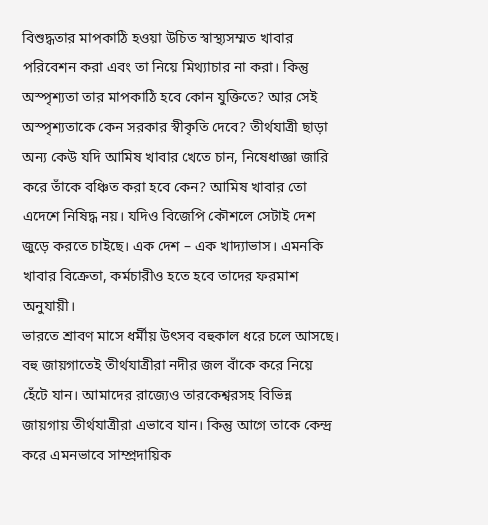বিশুদ্ধতার মাপকাঠি হওয়া উচিত স্বাস্থ্যসম্মত খাবার পরিবেশন করা এবং তা নিয়ে মিথ্যাচার না করা। কিন্তু অস্পৃশ্যতা তার মাপকাঠি হবে কোন যুক্তিতে? আর সেই অস্পৃশ্যতাকে কেন সরকার স্বীকৃতি দেবে? তীর্থযাত্রী ছাড়া অন্য কেউ যদি আমিষ খাবার খেতে চান, নিষেধাজ্ঞা জারি করে তাঁকে বঞ্চিত করা হবে কেন? আমিষ খাবার তো এদেশে নিষিদ্ধ নয়। যদিও বিজেপি কৌশলে সেটাই দেশ জুড়ে করতে চাইছে। এক দেশ – এক খাদ্যাভাস। এমনকি খাবার বিক্রেতা, কর্মচারীও হতে হবে তাদের ফরমাশ অনুযায়ী।
ভারতে শ্রাবণ মাসে ধর্মীয় উৎসব বহুকাল ধরে চলে আসছে। বহু জায়গাতেই তীর্থযাত্রীরা নদীর জল বাঁকে করে নিয়ে হেঁটে যান। আমাদের রাজ্যেও তারকেশ্বরসহ বিভিন্ন জায়গায় তীর্থযাত্রীরা এভাবে যান। কিন্তু আগে তাকে কেন্দ্র করে এমনভাবে সাম্প্রদায়িক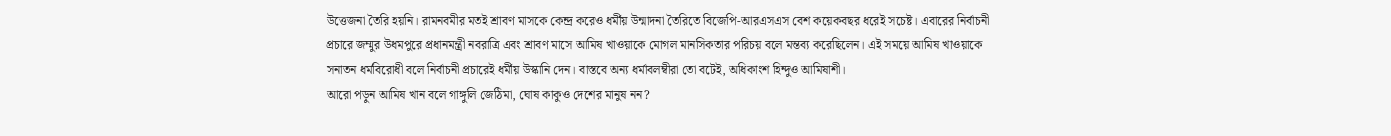উত্তেজনা তৈরি হয়নি। রামনবমীর মতই শ্রাবণ মাসকে কেন্দ্র করেও ধর্মীয় উন্মাদনা তৈরিতে বিজেপি-আরএসএস বেশ কয়েকবছর ধরেই সচেষ্ট। এবারের নির্বাচনী প্রচারে জম্মুর উধমপুরে প্রধানমন্ত্রী নবরাত্রি এবং শ্রাবণ মাসে আমিষ খাওয়াকে মোগল মানসিকতার পরিচয় বলে মন্তব্য করেছিলেন। এই সময়ে আমিষ খাওয়াকে সনাতন ধর্মবিরোধী বলে নির্বাচনী প্রচারেই ধর্মীয় উস্কানি দেন। বাস্তবে অন্য ধর্মাবলম্বীরা তো বটেই, অধিকাংশ হিন্দুও আমিষাশী।
আরো পড়ুন আমিষ খান বলে গাঙ্গুলি জেঠিমা, ঘোষ কাকুও দেশের মানুষ নন?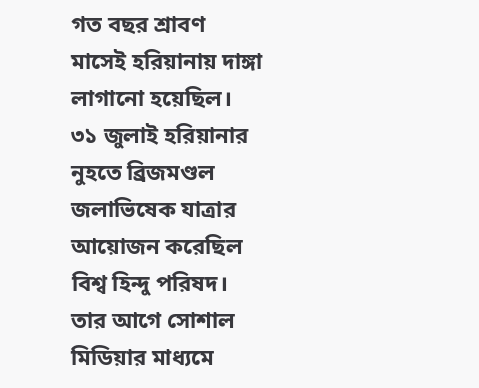গত বছর শ্রাবণ মাসেই হরিয়ানায় দাঙ্গা লাগানো হয়েছিল। ৩১ জুলাই হরিয়ানার নুহতে ব্রিজমণ্ডল জলাভিষেক যাত্রার আয়োজন করেছিল বিশ্ব হিন্দু পরিষদ। তার আগে সোশাল মিডিয়ার মাধ্যমে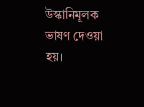উস্কানিমূলক ভাষণ দেওয়া হয়।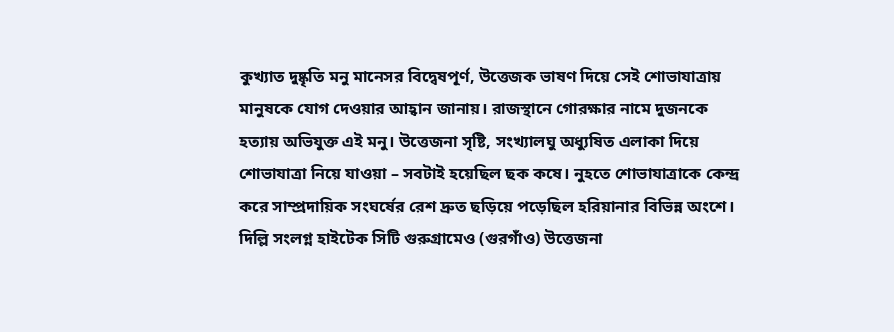কুখ্যাত দুষ্কৃতি মনু মানেসর বিদ্বেষপূর্ণ, উত্তেজক ভাষণ দিয়ে সেই শোভাযাত্রায় মানুষকে যোগ দেওয়ার আহ্বান জানায়। রাজস্থানে গোরক্ষার নামে দুজনকে হত্যায় অভিযুক্ত এই মনু। উত্তেজনা সৃষ্টি, সংখ্যালঘু অধ্যুষিত এলাকা দিয়ে শোভাযাত্রা নিয়ে যাওয়া – সবটাই হয়েছিল ছক কষে। নুহতে শোভাযাত্রাকে কেন্দ্র করে সাম্প্রদায়িক সংঘর্ষের রেশ দ্রুত ছড়িয়ে পড়েছিল হরিয়ানার বিভিন্ন অংশে। দিল্লি সংলগ্ন হাইটেক সিটি গুরুগ্রামেও (গুরগাঁও) উত্তেজনা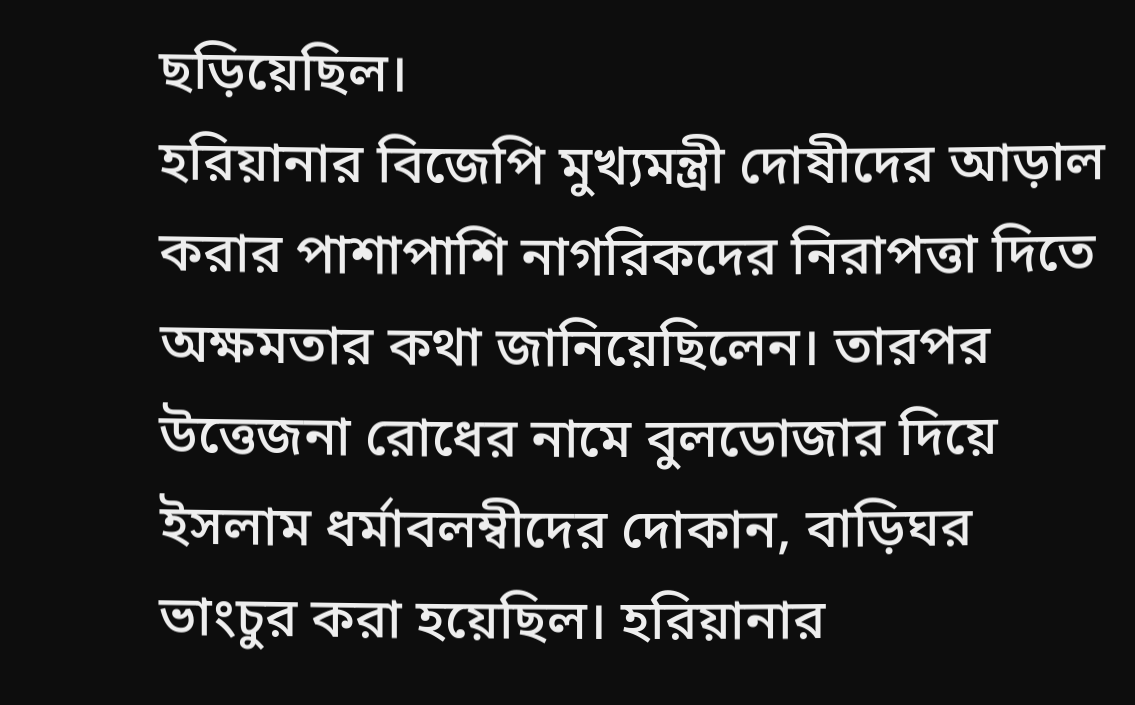ছড়িয়েছিল।
হরিয়ানার বিজেপি মুখ্যমন্ত্রী দোষীদের আড়াল করার পাশাপাশি নাগরিকদের নিরাপত্তা দিতে অক্ষমতার কথা জানিয়েছিলেন। তারপর উত্তেজনা রোধের নামে বুলডোজার দিয়ে ইসলাম ধর্মাবলম্বীদের দোকান, বাড়িঘর ভাংচুর করা হয়েছিল। হরিয়ানার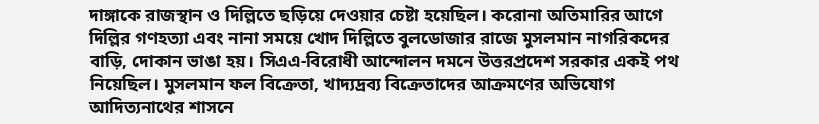দাঙ্গাকে রাজস্থান ও দিল্লিতে ছড়িয়ে দেওয়ার চেষ্টা হয়েছিল। করোনা অতিমারির আগে দিল্লির গণহত্যা এবং নানা সময়ে খোদ দিল্লিতে বুলডোজার রাজে মুসলমান নাগরিকদের বাড়ি, দোকান ভাঙা হয়। সিএএ-বিরোধী আন্দোলন দমনে উত্তরপ্রদেশ সরকার একই পথ নিয়েছিল। মুসলমান ফল বিক্রেতা, খাদ্যদ্রব্য বিক্রেতাদের আক্রমণের অভিযোগ আদিত্যনাথের শাসনে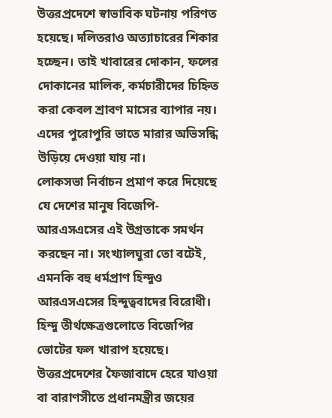উত্তরপ্রদেশে স্বাভাবিক ঘটনায় পরিণত হয়েছে। দলিতরাও অত্যাচারের শিকার হচ্ছেন। তাই খাবারের দোকান, ফলের দোকানের মালিক, কর্মচারীদের চিহ্নিত করা কেবল শ্রাবণ মাসের ব্যাপার নয়। এদের পুরোপুরি ভাতে মারার অভিসন্ধি উড়িয়ে দেওয়া যায় না।
লোকসভা নির্বাচন প্রমাণ করে দিয়েছে যে দেশের মানুষ বিজেপি-আরএসএসের এই উগ্রতাকে সমর্থন করছেন না। সংখ্যালঘুরা তো বটেই, এমনকি বহু ধর্মপ্রাণ হিন্দুও আরএসএসের হিন্দুত্ববাদের বিরোধী। হিন্দু তীর্থক্ষেত্রগুলোতে বিজেপির ভোটের ফল খারাপ হয়েছে। উত্তরপ্রদেশের ফৈজাবাদে হেরে যাওয়া বা বারাণসীতে প্রধানমন্ত্রীর জয়ের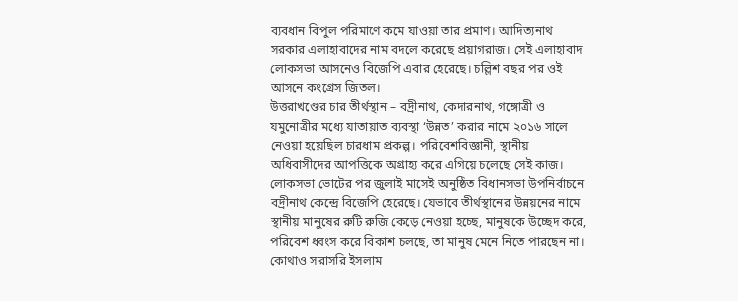ব্যবধান বিপুল পরিমাণে কমে যাওয়া তার প্রমাণ। আদিত্যনাথ সরকার এলাহাবাদের নাম বদলে করেছে প্রয়াগরাজ। সেই এলাহাবাদ লোকসভা আসনেও বিজেপি এবার হেরেছে। চল্লিশ বছর পর ওই আসনে কংগ্রেস জিতল।
উত্তরাখণ্ডের চার তীর্থস্থান – বদ্রীনাথ, কেদারনাথ, গঙ্গোত্রী ও যমুনোত্রীর মধ্যে যাতায়াত ব্যবস্থা ‘উন্নত’ করার নামে ২০১৬ সালে নেওয়া হয়েছিল চারধাম প্রকল্প। পরিবেশবিজ্ঞানী, স্থানীয় অধিবাসীদের আপত্তিকে অগ্রাহ্য করে এগিয়ে চলেছে সেই কাজ। লোকসভা ভোটের পর জুলাই মাসেই অনুষ্ঠিত বিধানসভা উপনির্বাচনে বদ্রীনাথ কেন্দ্রে বিজেপি হেরেছে। যেভাবে তীর্থস্থানের উন্নয়নের নামে স্থানীয় মানুষের রুটি রুজি কেড়ে নেওয়া হচ্ছে, মানুষকে উচ্ছেদ করে, পরিবেশ ধ্বংস করে বিকাশ চলছে, তা মানুষ মেনে নিতে পারছেন না। কোথাও সরাসরি ইসলাম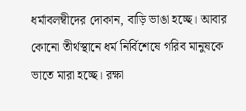ধর্মাবলম্বীদের দোকান, বাড়ি ভাঙা হচ্ছে। আবার কোনো তীর্থস্থানে ধর্ম নির্বিশেষে গরিব মানুষকে ভাতে মারা হচ্ছে। রক্ষা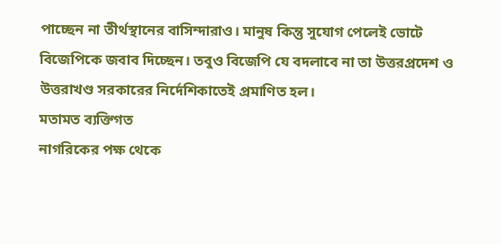পাচ্ছেন না তীর্থস্থানের বাসিন্দারাও। মানুষ কিন্তু সুযোগ পেলেই ভোটে বিজেপিকে জবাব দিচ্ছেন। তবুও বিজেপি যে বদলাবে না তা উত্তরপ্রদেশ ও উত্তরাখণ্ড সরকারের নির্দেশিকাতেই প্রমাণিত হল।
মতামত ব্যক্তিগত
নাগরিকের পক্ষ থেকে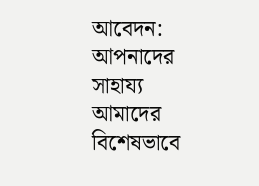আবেদন:
আপনাদের সাহায্য আমাদের বিশেষভাবে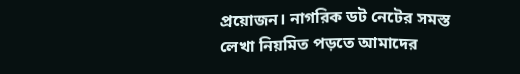প্রয়োজন। নাগরিক ডট নেটের সমস্ত লেখা নিয়মিত পড়তে আমাদের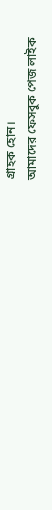গ্রাহক হোন।
আমাদের ফেসবুক পেজ লাইক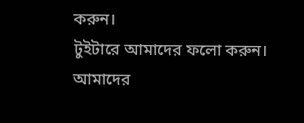করুন।
টুইটারে আমাদের ফলো করুন।
আমাদের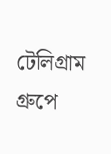টেলিগ্রাম গ্রুপে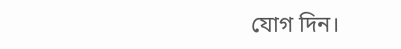যোগ দিন।